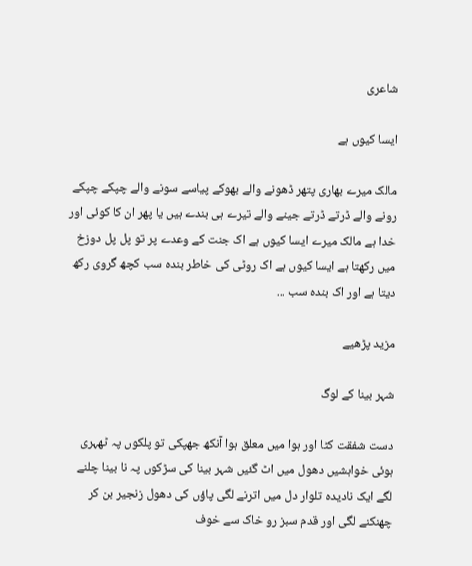شاعری

ایسا کیوں ہے

مالک میرے بھاری پتھر ڈھونے والے بھوکے پیاسے سونے والے چپکے چپکے رونے والے ڈرتے ڈرتے جینے والے تیرے ہی بندے ہیں یا پھر ان کا کوئی اور خدا ہے مالک میرے ایسا کیوں ہے اک جنت کے وعدے پر تو پل پل دوزخ میں رکھتا ہے ایسا کیوں ہے اک روٹی کی خاطر بندہ سب کچھ گروی رکھ دیتا ہے اور اک بندہ سب ...

مزید پڑھیے

شہر بینا کے لوگ

دست شفقت کٹا اور ہوا میں معلق ہوا آنکھ جھپکی تو پلکوں پہ ٹھہری ہوئی خواہشیں دھول میں اٹ گئیں شہر بینا کی سڑکوں پہ نا بینا چلنے لگے ایک نادیدہ تلوار دل میں اترنے لگی پاؤں کی دھول زنجیر بن کر چھنکنے لگی اور قدم سبز رو خاک سے خوف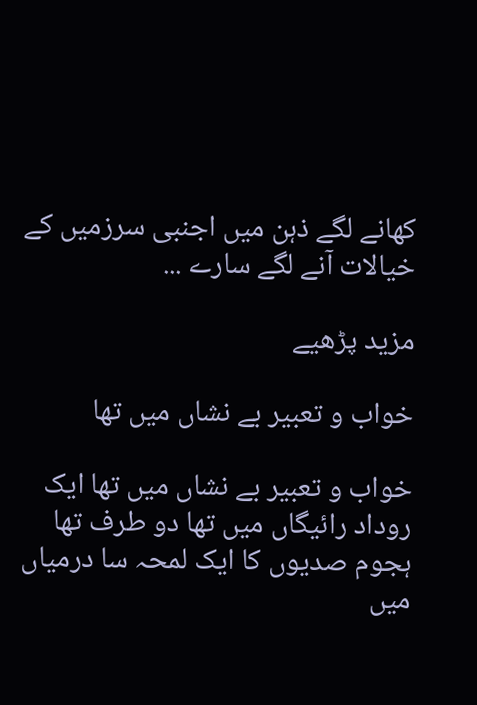کھانے لگے ذہن میں اجنبی سرزمیں کے خیالات آنے لگے سارے ...

مزید پڑھیے

خواب و تعبیر بے نشاں میں تھا

خواب و تعبیر بے نشاں میں تھا ایک روداد رائیگاں میں تھا دو طرف تھا ہجوم صدیوں کا ایک لمحہ سا درمیاں میں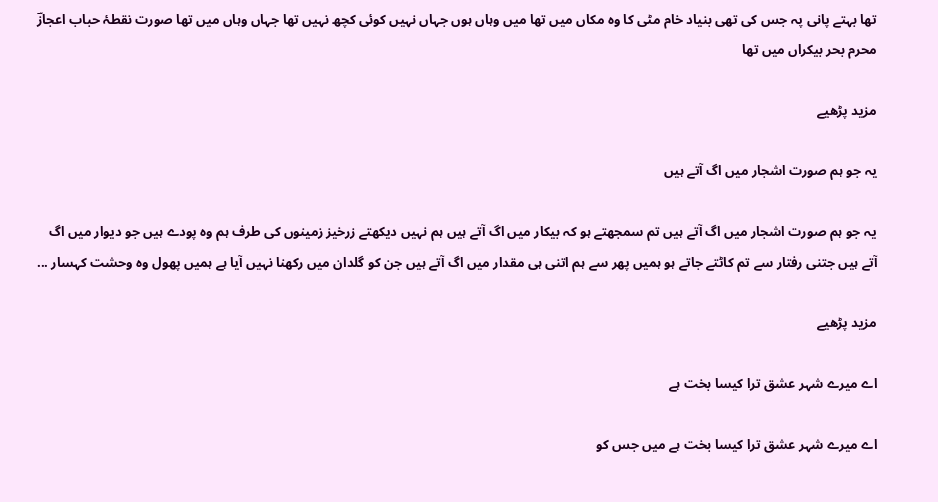تھا بہتے پانی پہ جس کی تھی بنیاد خام مٹی کا وہ مکاں میں تھا میں وہاں ہوں جہاں نہیں کوئی کچھ نہیں تھا جہاں وہاں میں تھا صورت نقطۂ حباب اعجازؔ محرم بحر بیکراں میں تھا

مزید پڑھیے

یہ جو ہم صورت اشجار میں اگ آتے ہیں

یہ جو ہم صورت اشجار میں اگ آتے ہیں تم سمجھتے ہو کہ بیکار میں اگ آتے ہیں ہم نہیں دیکھتے زرخیز زمینوں کی طرف ہم وہ پودے ہیں جو دیوار میں اگ آتے ہیں جتنی رفتار سے تم کاٹتے جاتے ہو ہمیں پھر سے ہم اتنی ہی مقدار میں اگ آتے ہیں جن کو گلدان میں رکھنا نہیں آیا ہے ہمیں پھول وہ وحشت کہسار ...

مزید پڑھیے

اے میرے شہر عشق ترا کیسا بخت ہے

اے میرے شہر عشق ترا کیسا بخت ہے میں جس کو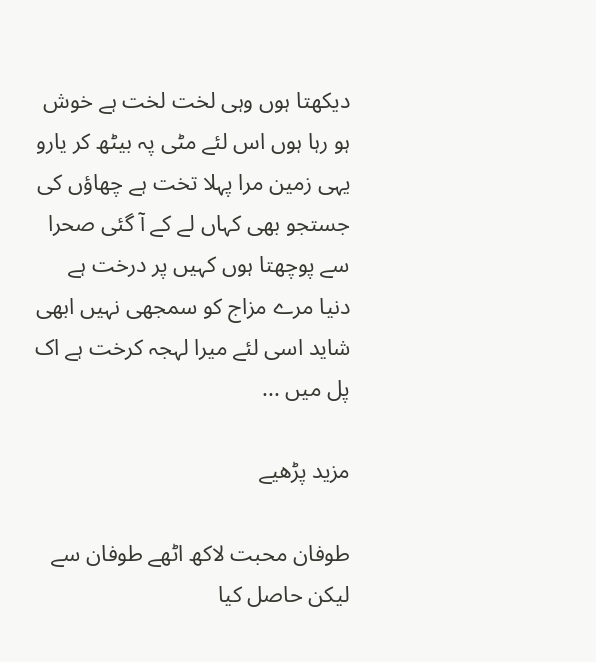دیکھتا ہوں وہی لخت لخت ہے خوش ہو رہا ہوں اس لئے مٹی پہ بیٹھ کر یارو یہی زمین مرا پہلا تخت ہے چھاؤں کی جستجو بھی کہاں لے کے آ گئی صحرا سے پوچھتا ہوں کہیں پر درخت ہے دنیا مرے مزاج کو سمجھی نہیں ابھی شاید اسی لئے میرا لہجہ کرخت ہے اک پل میں ...

مزید پڑھیے

طوفان محبت لاکھ اٹھے طوفان سے لیکن حاصل کیا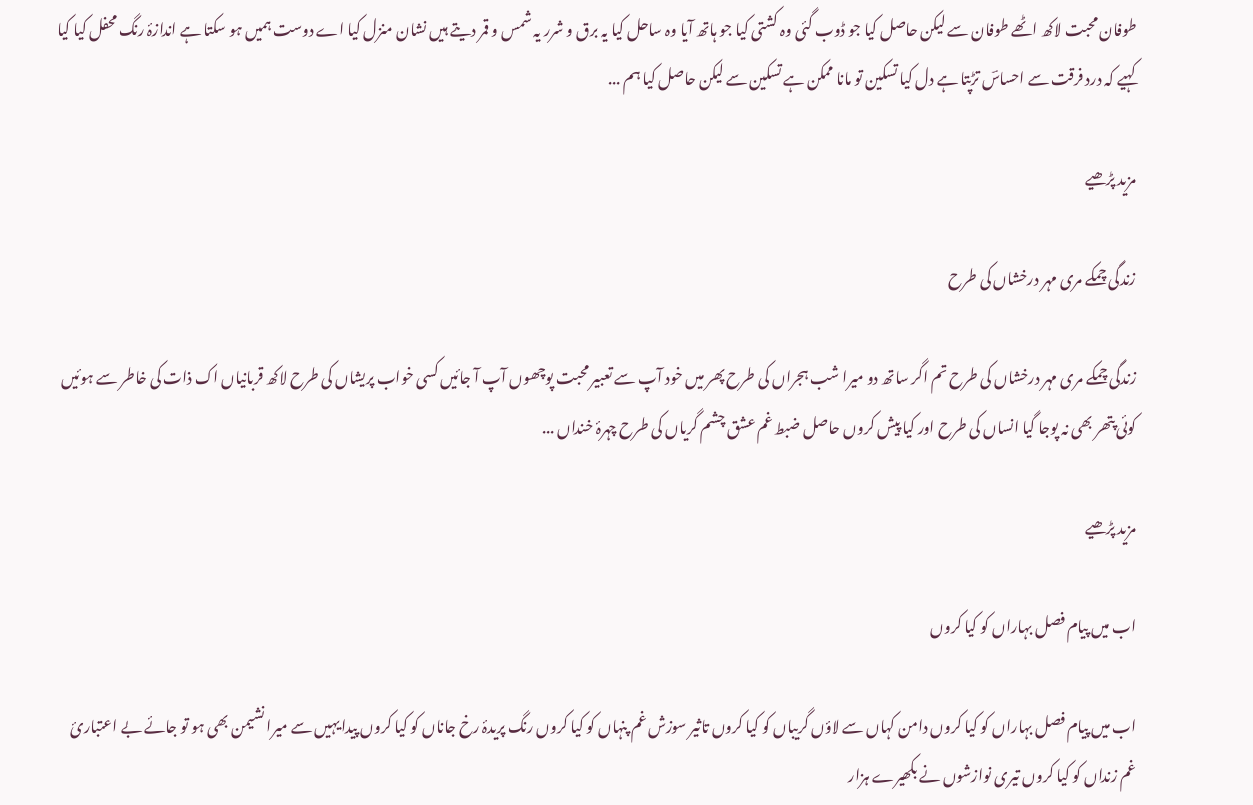طوفان محبت لاکھ اٹھے طوفان سے لیکن حاصل کیا جو ڈوب گئی وہ کشتی کیا جو ہاتھ آیا وہ ساحل کیا یہ برق و شرر یہ شمس و قمر دیتے ہیں نشان منزل کیا اے دوست ہمیں ہو سکتا ہے اندازۂ رنگ محفل کیا کیا کہیے کہ درد فرقت سے احساسؔ تڑپتا ہے دل کیا تسکین تو مانا ممکن ہے تسکین سے لیکن حاصل کیا ہم ...

مزید پڑھیے

زندگی چمکے مری مہر درخشاں کی طرح

زندگی چمکے مری مہر درخشاں کی طرح تم اگر ساتھ دو میرا شب ہجراں کی طرح پھر میں خود آپ سے تعبیر محبت پوچھوں آپ آ جائیں کسی خواب پریشاں کی طرح لاکھ قربانیاں اک ذات کی خاطر سے ہوئیں کوئی پتھر بھی نہ پوجا گیا انساں کی طرح اور کیا پیش کروں حاصل ضبط غم عشق چشم گریاں کی طرح چہرۂ خنداں ...

مزید پڑھیے

اب میں پیام فصل بہاراں کو کیا کروں

اب میں پیام فصل بہاراں کو کیا کروں دامن کہاں سے لاؤں گریباں کو کیا کروں تاثیر سوزش غم پنہاں کو کیا کروں رنگ پریدۂ رخ جاناں کو کیا کروں پیدا یہیں سے میرا نشیمن بھی ہو تو جائے بے اعتباریٔ غم زنداں کو کیا کروں تیری نوازشوں نے بکھیرے ہزار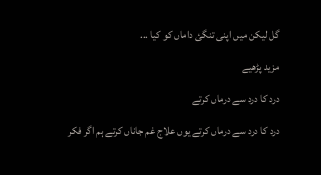گل لیکن میں اپنی تنگئ داماں کو کیا ...

مزید پڑھیے

درد کا درد سے درماں کرتے

درد کا درد سے درماں کرتے یوں علاج غم جاناں کرتے ہم اگر فکر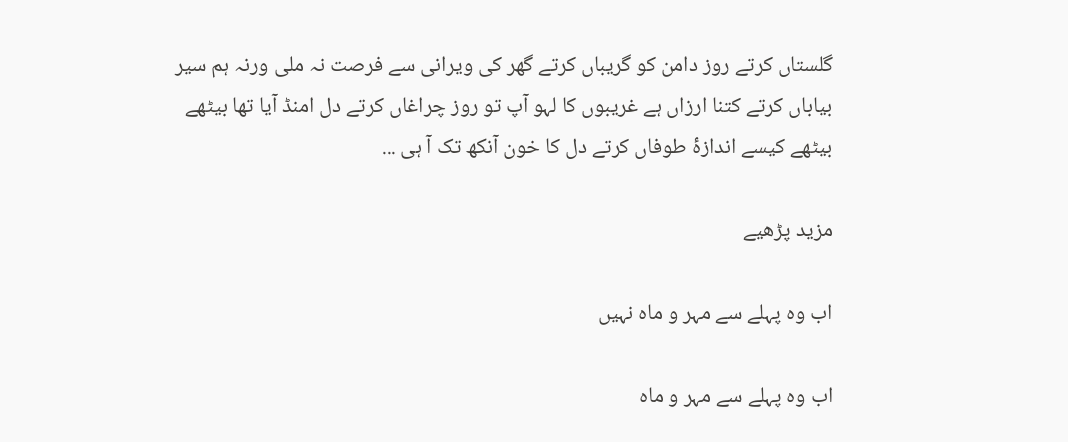گلستاں کرتے روز دامن کو گریباں کرتے گھر کی ویرانی سے فرصت نہ ملی ورنہ ہم سیر بیاباں کرتے کتنا ارزاں ہے غریبوں کا لہو آپ تو روز چراغاں کرتے دل امنڈ آیا تھا بیٹھے بیٹھے کیسے اندازۂ طوفاں کرتے دل کا خون آنکھ تک آ ہی ...

مزید پڑھیے

اب وہ پہلے سے مہر و ماہ نہیں

اب وہ پہلے سے مہر و ماہ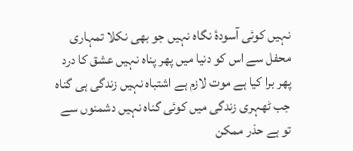نہیں کوئی آسودۂ نگاہ نہیں جو بھی نکلا تمہاری محفل سے اس کو دنیا میں پھر پناہ نہیں عشق کا درد پھر برا کیا ہے موت لازم ہے اشتباہ نہیں زندگی ہی گناہ جب ٹھہری زندگی میں کوئی گناہ نہیں دشمنوں سے تو ہے حذر ممکن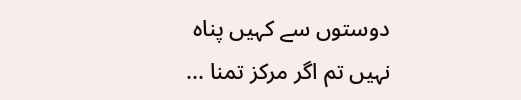دوستوں سے کہیں پناہ نہیں تم اگر مرکز تمنا ...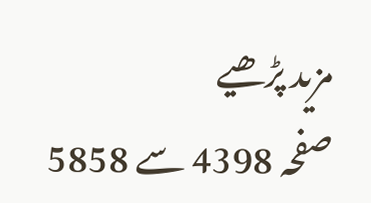مزید پڑھیے
صفحہ 4398 سے 5858